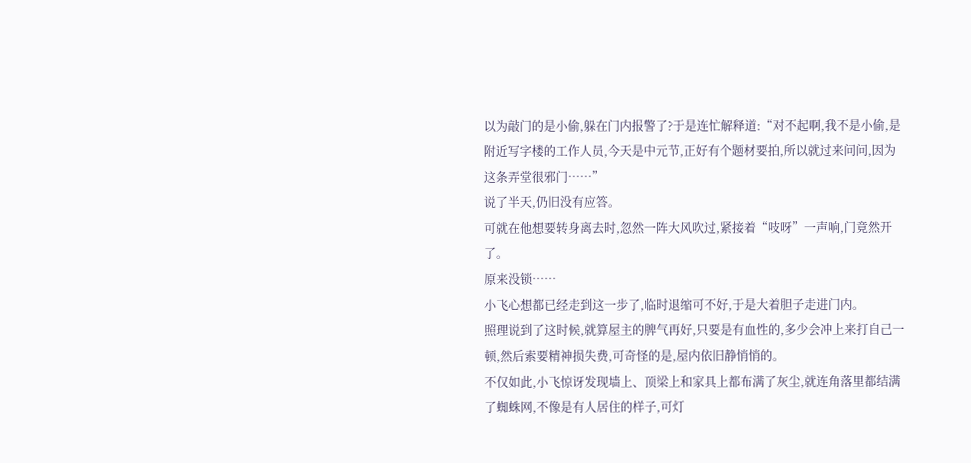以为敲门的是小偷,躲在门内报警了?于是连忙解释道:“对不起啊,我不是小偷,是附近写字楼的工作人员,今天是中元节,正好有个题材要拍,所以就过来问问,因为这条弄堂很邪门……”
说了半天,仍旧没有应答。
可就在他想要转身离去时,忽然一阵大风吹过,紧接着“吱呀”一声响,门竟然开了。
原来没锁……
小飞心想都已经走到这一步了,临时退缩可不好,于是大着胆子走进门内。
照理说到了这时候,就算屋主的脾气再好,只要是有血性的,多少会冲上来打自己一顿,然后索要精神损失费,可奇怪的是,屋内依旧静悄悄的。
不仅如此,小飞惊讶发现墙上、顶梁上和家具上都布满了灰尘,就连角落里都结满了蜘蛛网,不像是有人居住的样子,可灯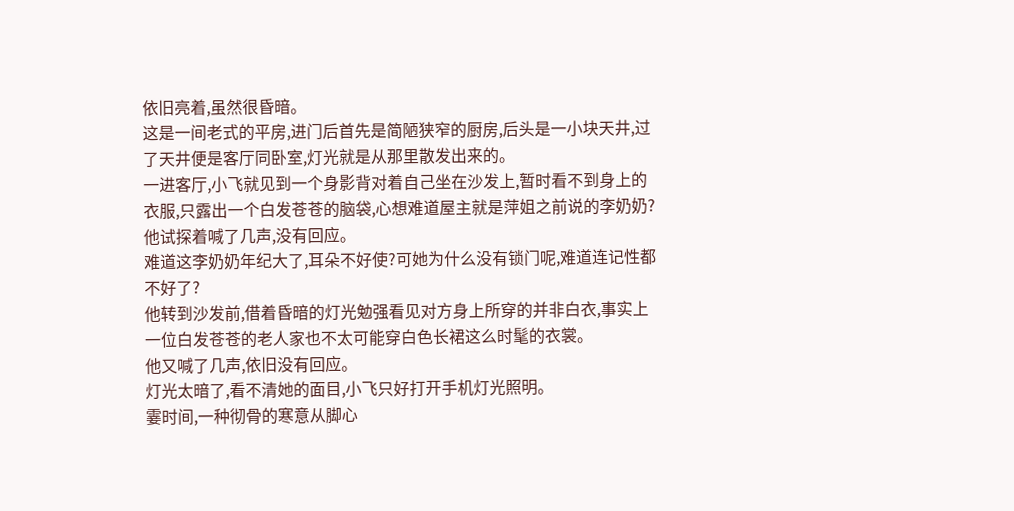依旧亮着,虽然很昏暗。
这是一间老式的平房,进门后首先是简陋狭窄的厨房,后头是一小块天井,过了天井便是客厅同卧室,灯光就是从那里散发出来的。
一进客厅,小飞就见到一个身影背对着自己坐在沙发上,暂时看不到身上的衣服,只露出一个白发苍苍的脑袋,心想难道屋主就是萍姐之前说的李奶奶?
他试探着喊了几声,没有回应。
难道这李奶奶年纪大了,耳朵不好使?可她为什么没有锁门呢,难道连记性都不好了?
他转到沙发前,借着昏暗的灯光勉强看见对方身上所穿的并非白衣,事实上一位白发苍苍的老人家也不太可能穿白色长裙这么时髦的衣裳。
他又喊了几声,依旧没有回应。
灯光太暗了,看不清她的面目,小飞只好打开手机灯光照明。
霎时间,一种彻骨的寒意从脚心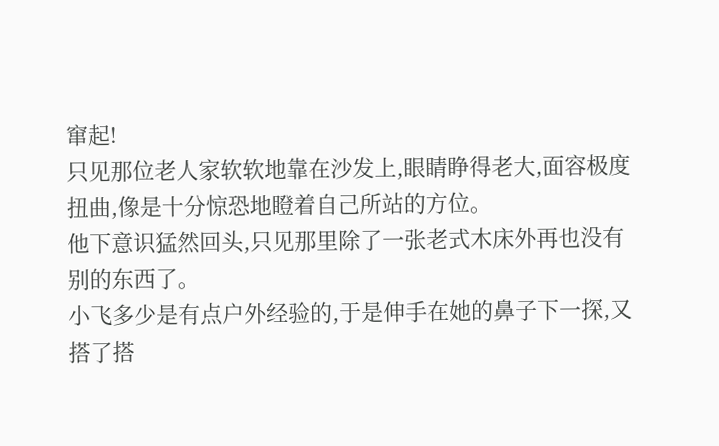窜起!
只见那位老人家软软地靠在沙发上,眼睛睁得老大,面容极度扭曲,像是十分惊恐地瞪着自己所站的方位。
他下意识猛然回头,只见那里除了一张老式木床外再也没有别的东西了。
小飞多少是有点户外经验的,于是伸手在她的鼻子下一探,又搭了搭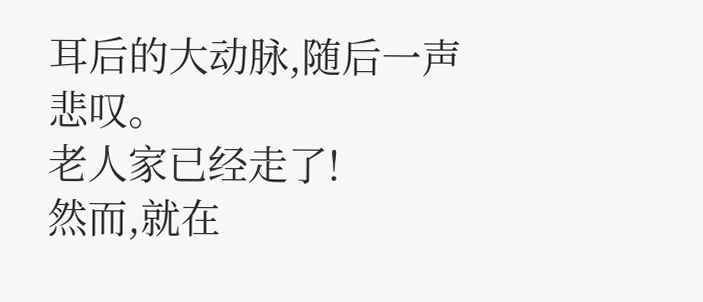耳后的大动脉,随后一声悲叹。
老人家已经走了!
然而,就在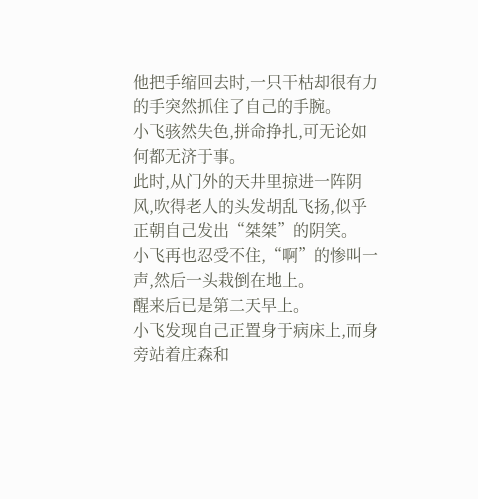他把手缩回去时,一只干枯却很有力的手突然抓住了自己的手腕。
小飞骇然失色,拼命挣扎,可无论如何都无济于事。
此时,从门外的天井里掠进一阵阴风,吹得老人的头发胡乱飞扬,似乎正朝自己发出“桀桀”的阴笑。
小飞再也忍受不住,“啊”的惨叫一声,然后一头栽倒在地上。
醒来后已是第二天早上。
小飞发现自己正置身于病床上,而身旁站着庄森和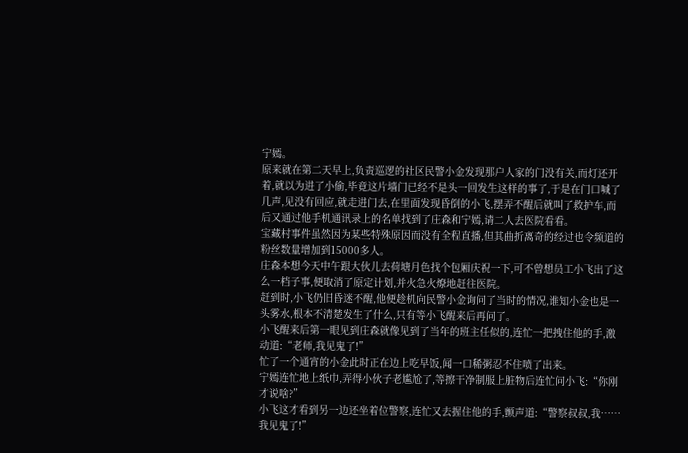宁嫣。
原来就在第二天早上,负责巡逻的社区民警小金发现那户人家的门没有关,而灯还开着,就以为进了小偷,毕竟这片墙门已经不是头一回发生这样的事了,于是在门口喊了几声,见没有回应,就走进门去,在里面发现昏倒的小飞,摆弄不醒后就叫了救护车,而后又通过他手机通讯录上的名单找到了庄森和宁嫣,请二人去医院看看。
宝藏村事件虽然因为某些特殊原因而没有全程直播,但其曲折离奇的经过也令频道的粉丝数量增加到15000多人。
庄森本想今天中午跟大伙儿去荷塘月色找个包厢庆祝一下,可不曾想员工小飞出了这么一档子事,便取消了原定计划,并火急火燎地赶往医院。
赶到时,小飞仍旧昏迷不醒,他便趁机向民警小金询问了当时的情况,谁知小金也是一头雾水,根本不清楚发生了什么,只有等小飞醒来后再问了。
小飞醒来后第一眼见到庄森就像见到了当年的班主任似的,连忙一把拽住他的手,激动道:“老师,我见鬼了!”
忙了一个通宵的小金此时正在边上吃早饭,闻一口稀粥忍不住喷了出来。
宁嫣连忙地上纸巾,弄得小伙子老尴尬了,等擦干净制服上脏物后连忙问小飞:“你刚才说啥?”
小飞这才看到另一边还坐着位警察,连忙又去握住他的手,颤声道:“警察叔叔,我……我见鬼了!”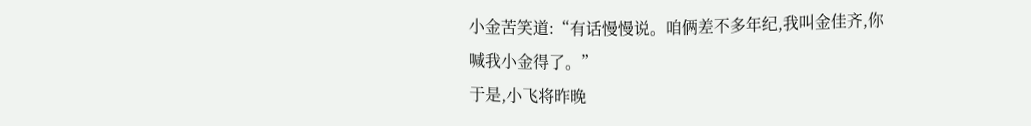小金苦笑道:“有话慢慢说。咱俩差不多年纪,我叫金佳齐,你喊我小金得了。”
于是,小飞将昨晚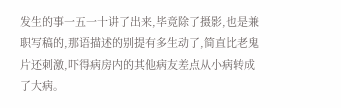发生的事一五一十讲了出来,毕竟除了摄影,也是兼职写稿的,那语描述的别提有多生动了,简直比老鬼片还刺激,吓得病房内的其他病友差点从小病转成了大病。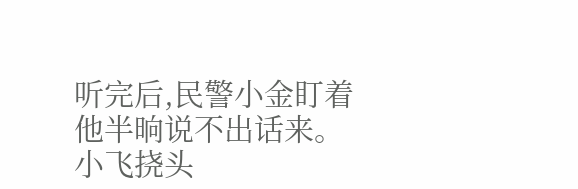听完后,民警小金盯着他半晌说不出话来。
小飞挠头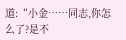道:“小金……同志,你怎么了?是不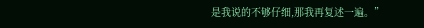是我说的不够仔细,那我再复述一遍。”